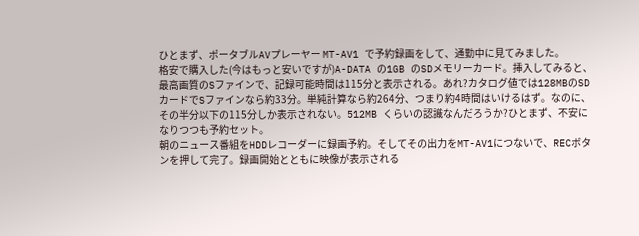ひとまず、ポータブルAVプレーヤー MT-AV1 で予約録画をして、通勤中に見てみました。
格安で購入した(今はもっと安いですが)A-DATA の1GB のSDメモリーカード。挿入してみると、最高画質のSファインで、記録可能時間は115分と表示される。あれ?カタログ値では128MBのSDカードでSファインなら約33分。単純計算なら約264分、つまり約4時間はいけるはず。なのに、その半分以下の115分しか表示されない。512MB くらいの認識なんだろうか?ひとまず、不安になりつつも予約セット。
朝のニュース番組をHDDレコーダーに録画予約。そしてその出力をMT-AV1につないで、RECボタンを押して完了。録画開始とともに映像が表示される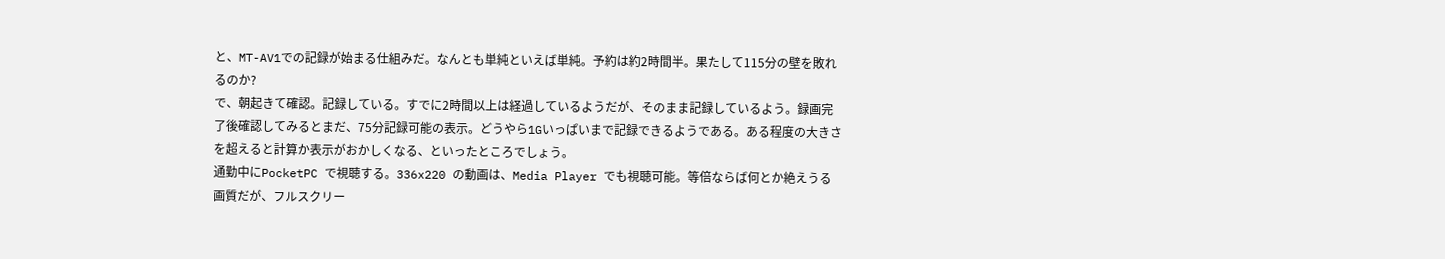と、MT-AV1での記録が始まる仕組みだ。なんとも単純といえば単純。予約は約2時間半。果たして115分の壁を敗れるのか?
で、朝起きて確認。記録している。すでに2時間以上は経過しているようだが、そのまま記録しているよう。録画完了後確認してみるとまだ、75分記録可能の表示。どうやら1Gいっぱいまで記録できるようである。ある程度の大きさを超えると計算か表示がおかしくなる、といったところでしょう。
通勤中にPocketPC で視聴する。336x220 の動画は、Media Player でも視聴可能。等倍ならば何とか絶えうる画質だが、フルスクリー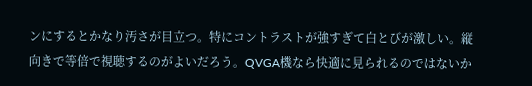ンにするとかなり汚さが目立つ。特にコントラストが強すぎて白とびが激しい。縦向きで等倍で視聴するのがよいだろう。QVGA機なら快適に見られるのではないか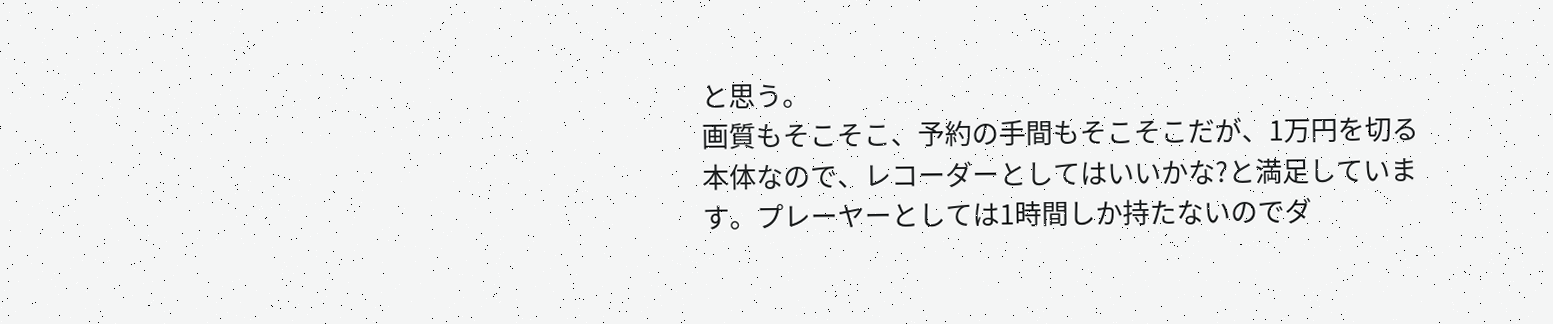と思う。
画質もそこそこ、予約の手間もそこそこだが、1万円を切る本体なので、レコーダーとしてはいいかな?と満足しています。プレーヤーとしては1時間しか持たないのでダ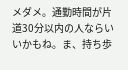メダメ。通勤時間が片道30分以内の人ならいいかもね。ま、持ち歩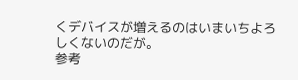くデバイスが増えるのはいまいちよろしくないのだが。
参考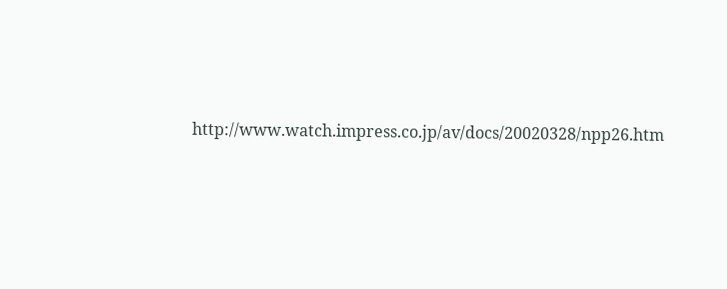http://www.watch.impress.co.jp/av/docs/20020328/npp26.htm